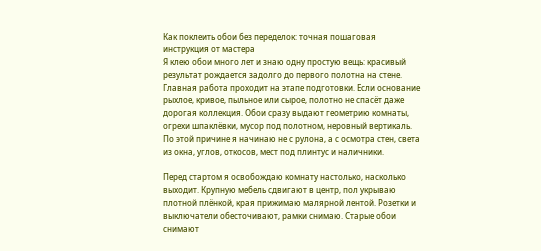Как поклеить обои без переделок: точная пошаговая инструкция от мастера
Я клею обои много лет и знаю одну простую вещь: красивый результат рождается задолго до первого полотна на стене. Главная работа проходит на этапе подготовки. Если основание рыхлое, кривое, пыльное или сырое, полотно не спасёт даже дорогая коллекция. Обои сразу выдают геометрию комнаты, огрехи шпаклёвки, мусор под полотном, неровный вертикаль. По этой причине я начинаю не с рулона, а с осмотра стен, света из окна, углов, откосов, мест под плинтус и наличники.

Перед стартом я освобождаю комнату настолько, насколько выходит. Крупную мебель сдвигают в центр, пол укрываю плотной плёнкой, края прижимаю малярной лентой. Розетки и выключатели обесточивают, рамки снимаю. Старые обои снимают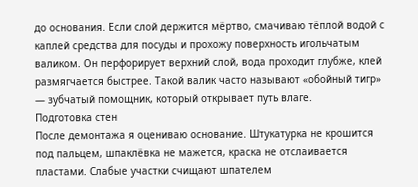до основания. Если слой держится мёртво, смачиваю тёплой водой с каплей средства для посуды и прохожу поверхность игольчатым валиком. Он перфорирует верхний слой, вода проходит глубже, клей размягчается быстрее. Такой валик часто называют «обойный тигр» — зубчатый помощник, который открывает путь влаге.
Подготовка стен
После демонтажа я оцениваю основание. Штукатурка не крошится под пальцем, шпаклёвка не мажется, краска не отслаивается пластами. Слабые участки счищают шпателем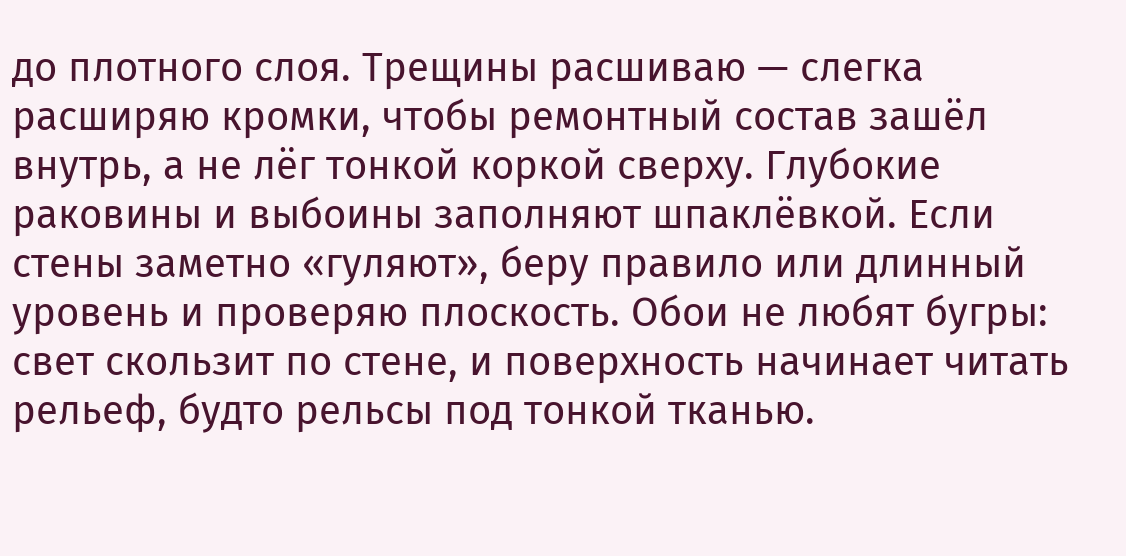до плотного слоя. Трещины расшиваю — слегка расширяю кромки, чтобы ремонтный состав зашёл внутрь, а не лёг тонкой коркой сверху. Глубокие раковины и выбоины заполняют шпаклёвкой. Если стены заметно «гуляют», беру правило или длинный уровень и проверяю плоскость. Обои не любят бугры: свет скользит по стене, и поверхность начинает читать рельеф, будто рельсы под тонкой тканью.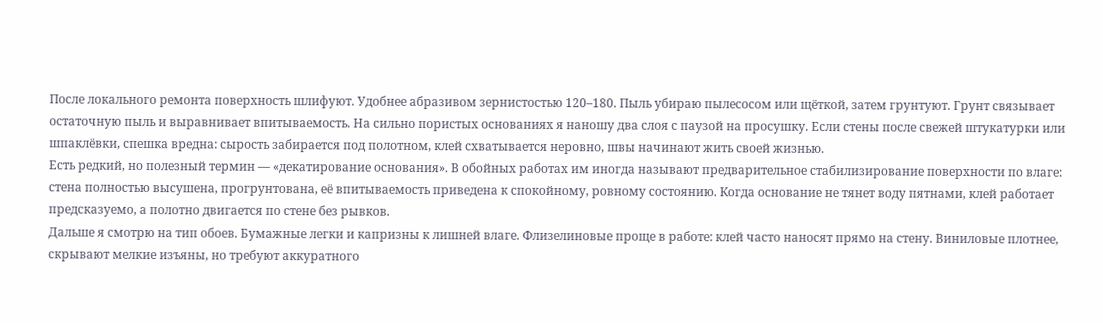После локального ремонта поверхность шлифуют. Удобнее абразивом зернистостью 120–180. Пыль убираю пылесосом или щёткой, затем грунтуют. Грунт связывает остаточную пыль и выравнивает впитываемость. На сильно пористых основаниях я наношу два слоя с паузой на просушку. Если стены после свежей штукатурки или шпаклёвки, спешка вредна: сырость забирается под полотном, клей схватывается неровно, швы начинают жить своей жизнью.
Есть редкий, но полезный термин — «декатирование основания». В обойных работах им иногда называют предварительное стабилизирование поверхности по влаге: стена полностью высушена, прогрунтована, её впитываемость приведена к спокойному, ровному состоянию. Когда основание не тянет воду пятнами, клей работает предсказуемо, а полотно двигается по стене без рывков.
Дальше я смотрю на тип обоев. Бумажные легки и капризны к лишней влаге. Флизелиновые проще в работе: клей часто наносят прямо на стену. Виниловые плотнее, скрывают мелкие изъяны, но требуют аккуратного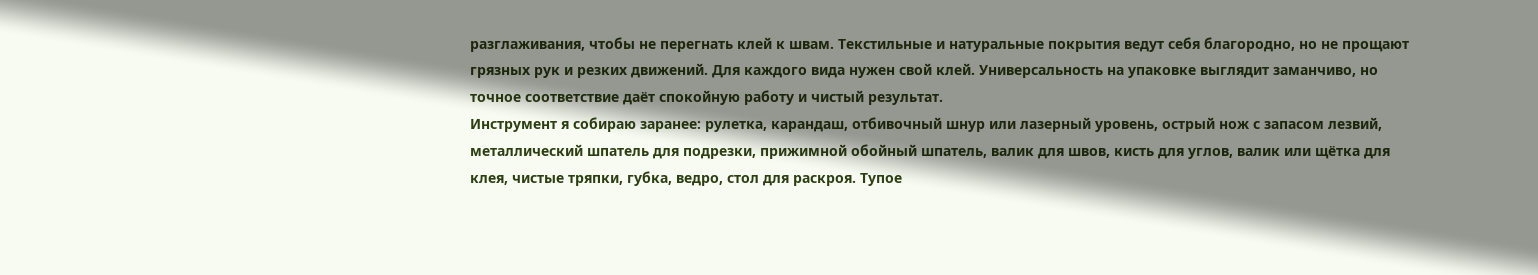разглаживания, чтобы не перегнать клей к швам. Текстильные и натуральные покрытия ведут себя благородно, но не прощают грязных рук и резких движений. Для каждого вида нужен свой клей. Универсальность на упаковке выглядит заманчиво, но точное соответствие даёт спокойную работу и чистый результат.
Инструмент я собираю заранее: рулетка, карандаш, отбивочный шнур или лазерный уровень, острый нож с запасом лезвий, металлический шпатель для подрезки, прижимной обойный шпатель, валик для швов, кисть для углов, валик или щётка для клея, чистые тряпки, губка, ведро, стол для раскроя. Тупое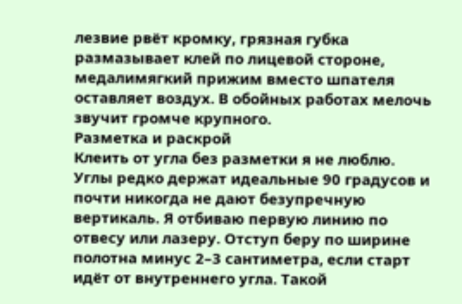лезвие рвёт кромку, грязная губка размазывает клей по лицевой стороне, медалимягкий прижим вместо шпателя оставляет воздух. В обойных работах мелочь звучит громче крупного.
Разметка и раскрой
Клеить от угла без разметки я не люблю. Углы редко держат идеальные 90 градусов и почти никогда не дают безупречную вертикаль. Я отбиваю первую линию по отвесу или лазеру. Отступ беру по ширине полотна минус 2–3 сантиметра, если старт идёт от внутреннего угла. Такой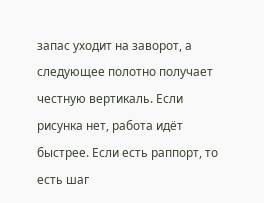запас уходит на заворот, а следующее полотно получает честную вертикаль. Если рисунка нет, работа идёт быстрее. Если есть раппорт, то есть шаг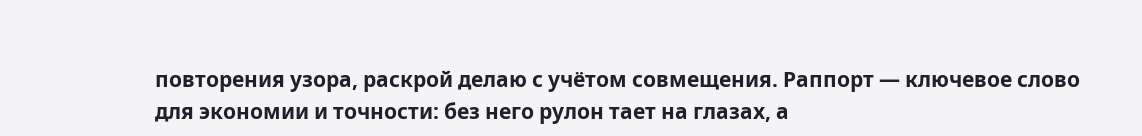повторения узора, раскрой делаю с учётом совмещения. Раппорт — ключевое слово для экономии и точности: без него рулон тает на глазах, а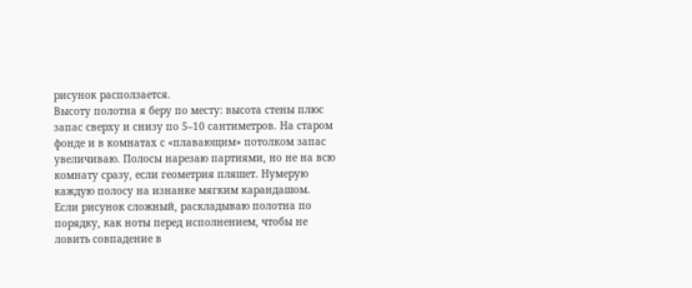рисунок расползается.
Высоту полотна я беру по месту: высота стены плюс запас сверху и снизу по 5–10 сантиметров. На старом фонде и в комнатах с «плавающим» потолком запас увеличиваю. Полосы нарезаю партиями, но не на всю комнату сразу, если геометрия пляшет. Нумерую каждую полосу на изнанке мягким карандашом. Если рисунок сложный, раскладываю полотна по порядку, как ноты перед исполнением, чтобы не ловить совпадение в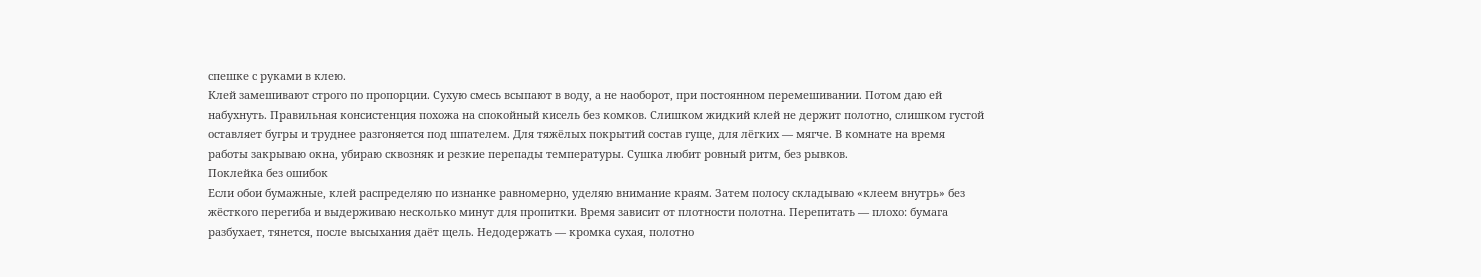спешке с руками в клею.
Клей замешивают строго по пропорции. Сухую смесь всыпают в воду, а не наоборот, при постоянном перемешивании. Потом даю ей набухнуть. Правильная консистенция похожа на спокойный кисель без комков. Слишком жидкий клей не держит полотно, слишком густой оставляет бугры и труднее разгоняется под шпателем. Для тяжёлых покрытий состав гуще, для лёгких — мягче. В комнате на время работы закрываю окна, убираю сквозняк и резкие перепады температуры. Сушка любит ровный ритм, без рывков.
Поклейка без ошибок
Если обои бумажные, клей распределяю по изнанке равномерно, уделяю внимание краям. Затем полосу складываю «клеем внутрь» без жёсткого перегиба и выдерживаю несколько минут для пропитки. Время зависит от плотности полотна. Перепитать — плохо: бумага разбухает, тянется, после высыхания даёт щель. Недодержать — кромка сухая, полотно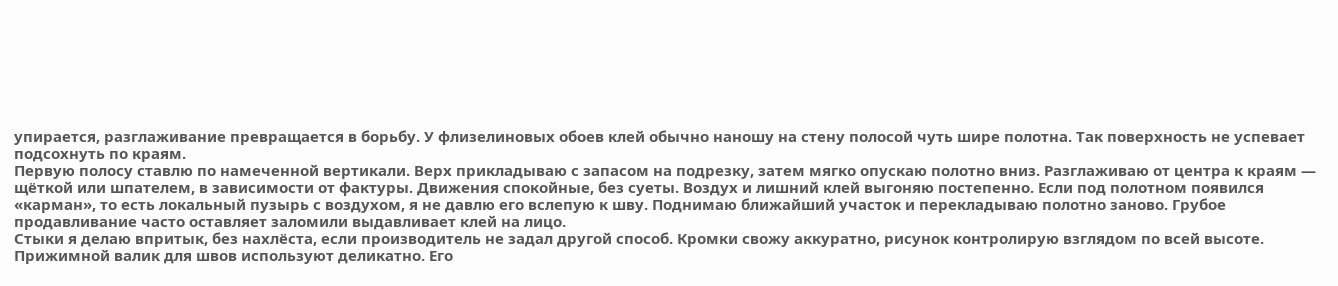упирается, разглаживание превращается в борьбу. У флизелиновых обоев клей обычно наношу на стену полосой чуть шире полотна. Так поверхность не успевает подсохнуть по краям.
Первую полосу ставлю по намеченной вертикали. Верх прикладываю с запасом на подрезку, затем мягко опускаю полотно вниз. Разглаживаю от центра к краям — щёткой или шпателем, в зависимости от фактуры. Движения спокойные, без суеты. Воздух и лишний клей выгоняю постепенно. Если под полотном появился «карман», то есть локальный пузырь с воздухом, я не давлю его вслепую к шву. Поднимаю ближайший участок и перекладываю полотно заново. Грубое продавливание часто оставляет заломили выдавливает клей на лицо.
Стыки я делаю впритык, без нахлёста, если производитель не задал другой способ. Кромки свожу аккуратно, рисунок контролирую взглядом по всей высоте. Прижимной валик для швов используют деликатно. Его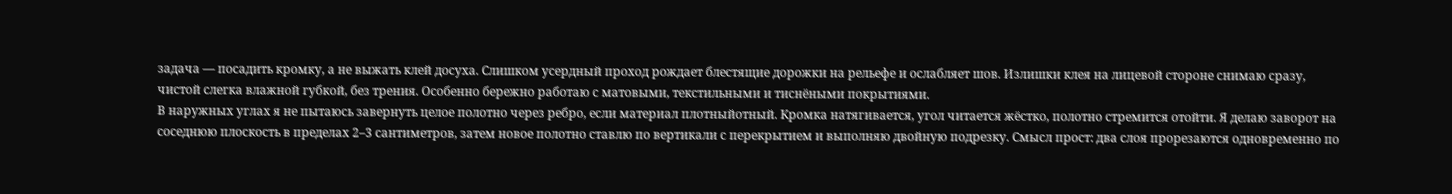задача — посадить кромку, а не выжать клей досуха. Слишком усердный проход рождает блестящие дорожки на рельефе и ослабляет шов. Излишки клея на лицевой стороне снимаю сразу, чистой слегка влажной губкой, без трения. Особенно бережно работаю с матовыми, текстильными и тиснёными покрытиями.
В наружных углах я не пытаюсь завернуть целое полотно через ребро, если материал плотныйотный. Кромка натягивается, угол читается жёстко, полотно стремится отойти. Я делаю заворот на соседнюю плоскость в пределах 2–3 сантиметров, затем новое полотно ставлю по вертикали с перекрытием и выполняю двойную подрезку. Смысл прост: два слоя прорезаются одновременно по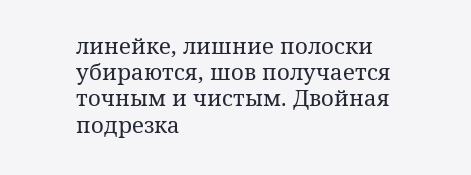линейке, лишние полоски убираются, шов получается точным и чистым. Двойная подрезка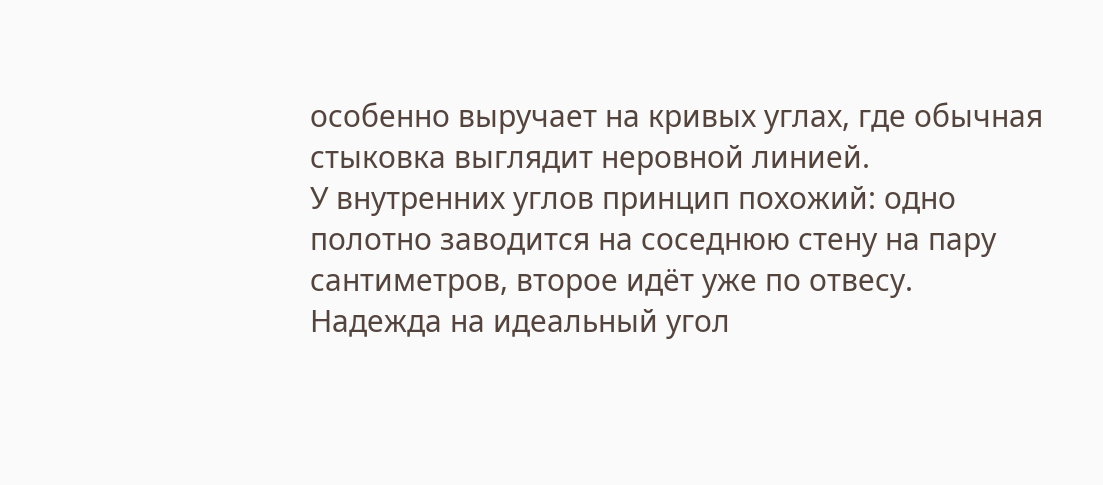особенно выручает на кривых углах, где обычная стыковка выглядит неровной линией.
У внутренних углов принцип похожий: одно полотно заводится на соседнюю стену на пару сантиметров, второе идёт уже по отвесу. Надежда на идеальный угол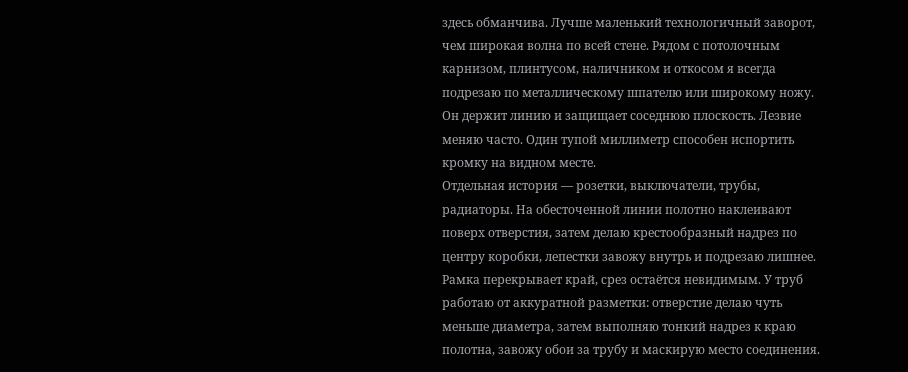здесь обманчива. Лучше маленький технологичный заворот, чем широкая волна по всей стене. Рядом с потолочным карнизом, плинтусом, наличником и откосом я всегда подрезаю по металлическому шпателю или широкому ножу. Он держит линию и защищает соседнюю плоскость. Лезвие меняю часто. Один тупой миллиметр способен испортить кромку на видном месте.
Отдельная история — розетки, выключатели, трубы, радиаторы. На обесточенной линии полотно наклеивают поверх отверстия, затем делаю крестообразный надрез по центру коробки, лепестки завожу внутрь и подрезаю лишнее. Рамка перекрывает край, срез остаётся невидимым. У труб работаю от аккуратной разметки: отверстие делаю чуть меньше диаметра, затем выполняю тонкий надрез к краю полотна, завожу обои за трубу и маскирую место соединения.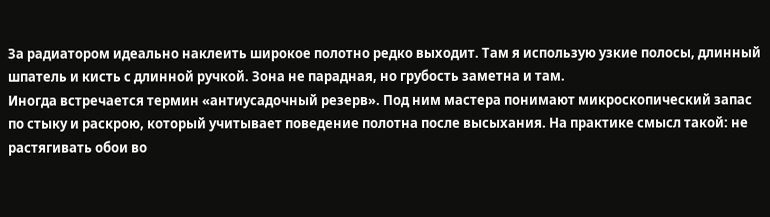За радиатором идеально наклеить широкое полотно редко выходит. Там я использую узкие полосы, длинный шпатель и кисть с длинной ручкой. Зона не парадная, но грубость заметна и там.
Иногда встречается термин «антиусадочный резерв». Под ним мастера понимают микроскопический запас по стыку и раскрою, который учитывает поведение полотна после высыхания. На практике смысл такой: не растягивать обои во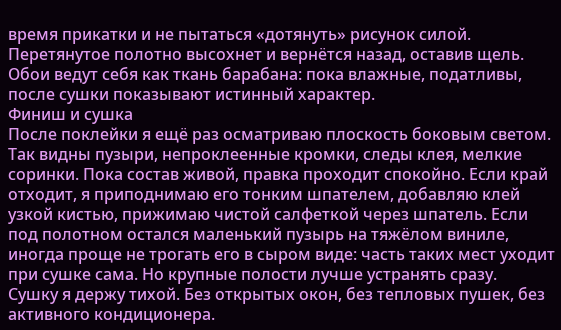время прикатки и не пытаться «дотянуть» рисунок силой. Перетянутое полотно высохнет и вернётся назад, оставив щель. Обои ведут себя как ткань барабана: пока влажные, податливы, после сушки показывают истинный характер.
Финиш и сушка
После поклейки я ещё раз осматриваю плоскость боковым светом. Так видны пузыри, непроклеенные кромки, следы клея, мелкие соринки. Пока состав живой, правка проходит спокойно. Если край отходит, я приподнимаю его тонким шпателем, добавляю клей узкой кистью, прижимаю чистой салфеткой через шпатель. Если под полотном остался маленький пузырь на тяжёлом виниле, иногда проще не трогать его в сыром виде: часть таких мест уходит при сушке сама. Но крупные полости лучше устранять сразу.
Сушку я держу тихой. Без открытых окон, без тепловых пушек, без активного кондиционера.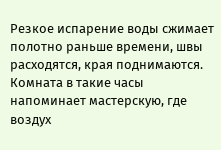Резкое испарение воды сжимает полотно раньше времени, швы расходятся, края поднимаются. Комната в такие часы напоминает мастерскую, где воздух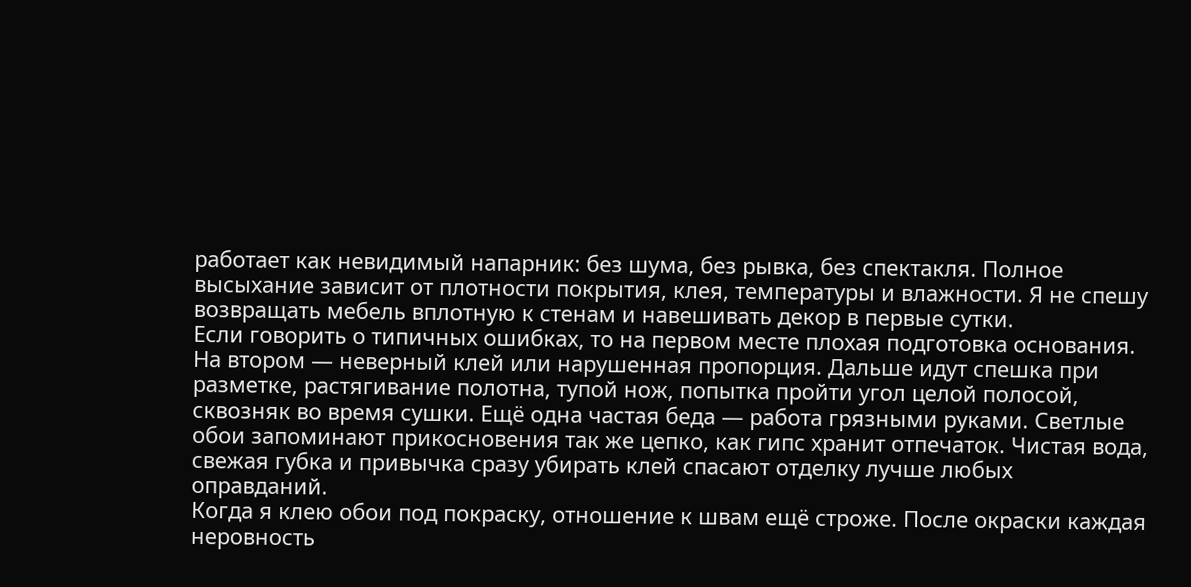работает как невидимый напарник: без шума, без рывка, без спектакля. Полное высыхание зависит от плотности покрытия, клея, температуры и влажности. Я не спешу возвращать мебель вплотную к стенам и навешивать декор в первые сутки.
Если говорить о типичных ошибках, то на первом месте плохая подготовка основания. На втором — неверный клей или нарушенная пропорция. Дальше идут спешка при разметке, растягивание полотна, тупой нож, попытка пройти угол целой полосой, сквозняк во время сушки. Ещё одна частая беда — работа грязными руками. Светлые обои запоминают прикосновения так же цепко, как гипс хранит отпечаток. Чистая вода, свежая губка и привычка сразу убирать клей спасают отделку лучше любых оправданий.
Когда я клею обои под покраску, отношение к швам ещё строже. После окраски каждая неровность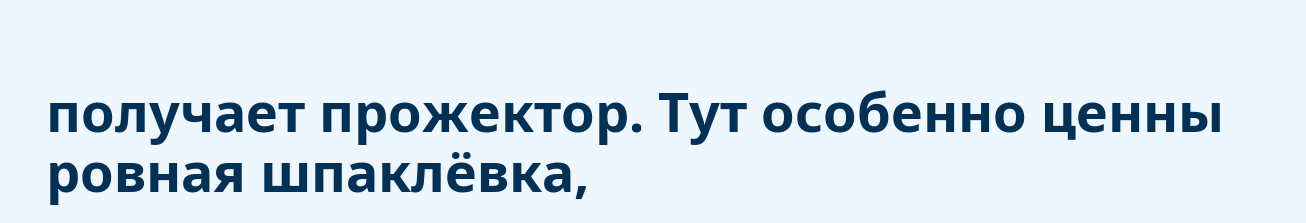получает прожектор. Тут особенно ценны ровная шпаклёвка,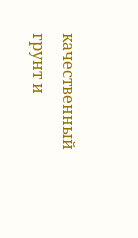качественный грунт и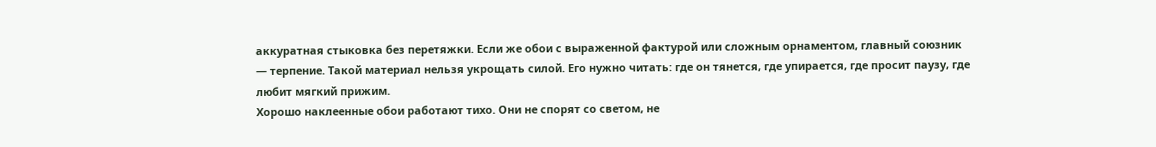аккуратная стыковка без перетяжки. Если же обои с выраженной фактурой или сложным орнаментом, главный союзник — терпение. Такой материал нельзя укрощать силой. Его нужно читать: где он тянется, где упирается, где просит паузу, где любит мягкий прижим.
Хорошо наклеенные обои работают тихо. Они не спорят со светом, не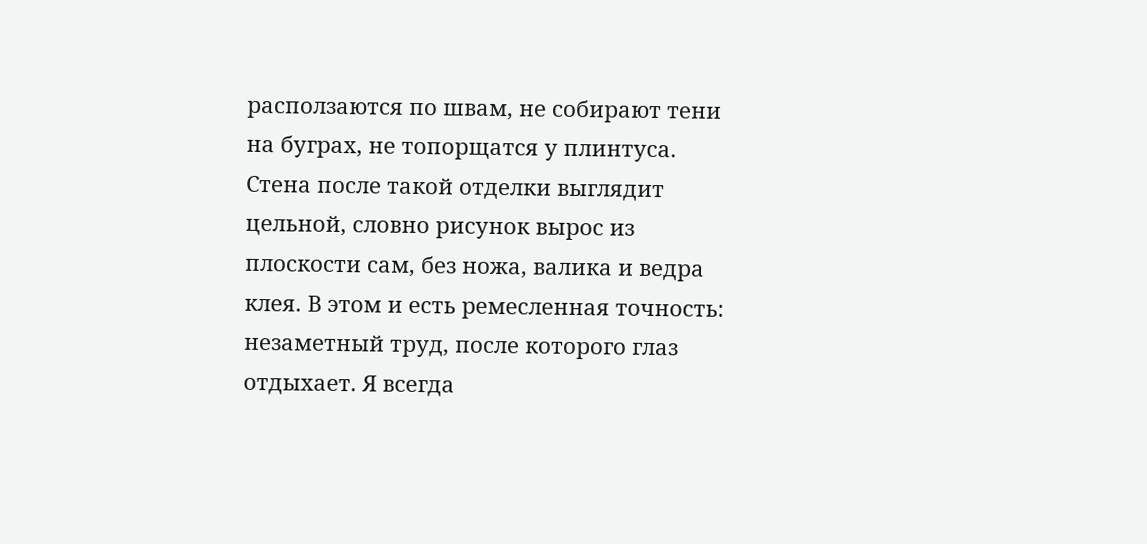расползаются по швам, не собирают тени на буграх, не топорщатся у плинтуса. Стена после такой отделки выглядит цельной, словно рисунок вырос из плоскости сам, без ножа, валика и ведра клея. В этом и есть ремесленная точность: незаметный труд, после которого глаз отдыхает. Я всегда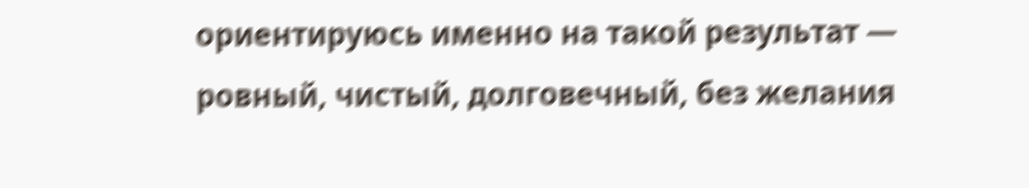ориентируюсь именно на такой результат — ровный, чистый, долговечный, без желания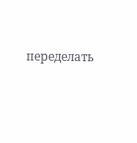переделать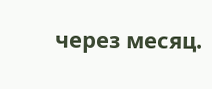через месяц.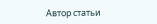Автор статьи